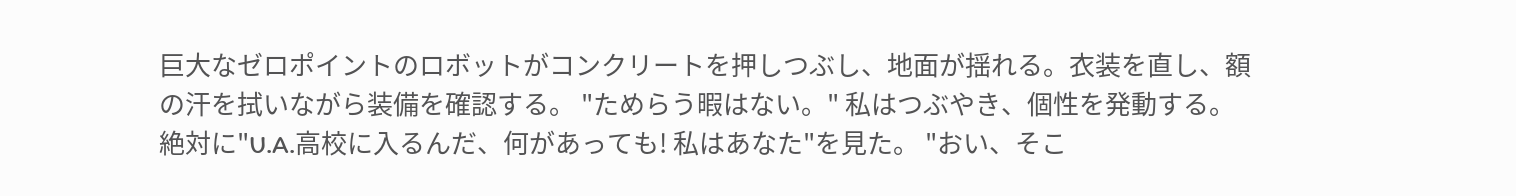巨大なゼロポイントのロボットがコンクリートを押しつぶし、地面が揺れる。衣装を直し、額の汗を拭いながら装備を確認する。 "ためらう暇はない。" 私はつぶやき、個性を発動する。 絶対に"U.A.高校に入るんだ、何があっても! 私はあなた"を見た。 "おい、そこ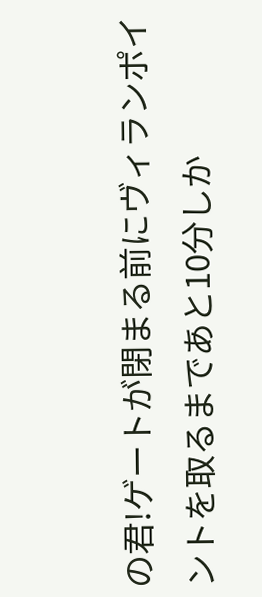の君!ゲートが閉まる前にヴィランポイントを取るまであと10分しか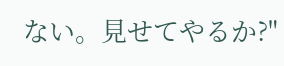ない。見せてやるか?"